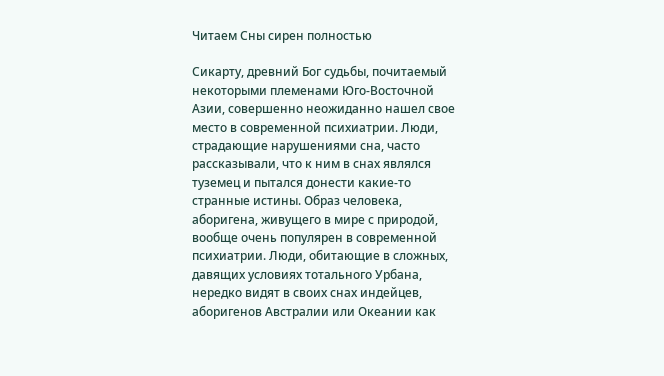Читаем Сны сирен полностью

Сикарту, древний Бог судьбы, почитаемый некоторыми племенами Юго-Восточной Азии, совершенно неожиданно нашел свое место в современной психиатрии. Люди, страдающие нарушениями сна, часто рассказывали, что к ним в снах являлся туземец и пытался донести какие-то странные истины. Образ человека, аборигена, живущего в мире с природой, вообще очень популярен в современной психиатрии. Люди, обитающие в сложных, давящих условиях тотального Урбана, нередко видят в своих снах индейцев, аборигенов Австралии или Океании как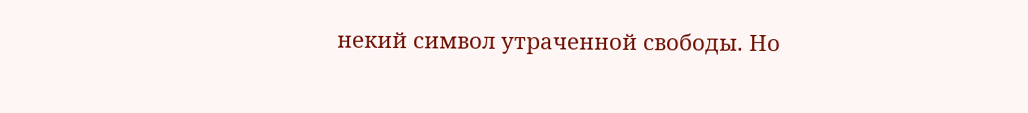некий символ утраченной свободы. Но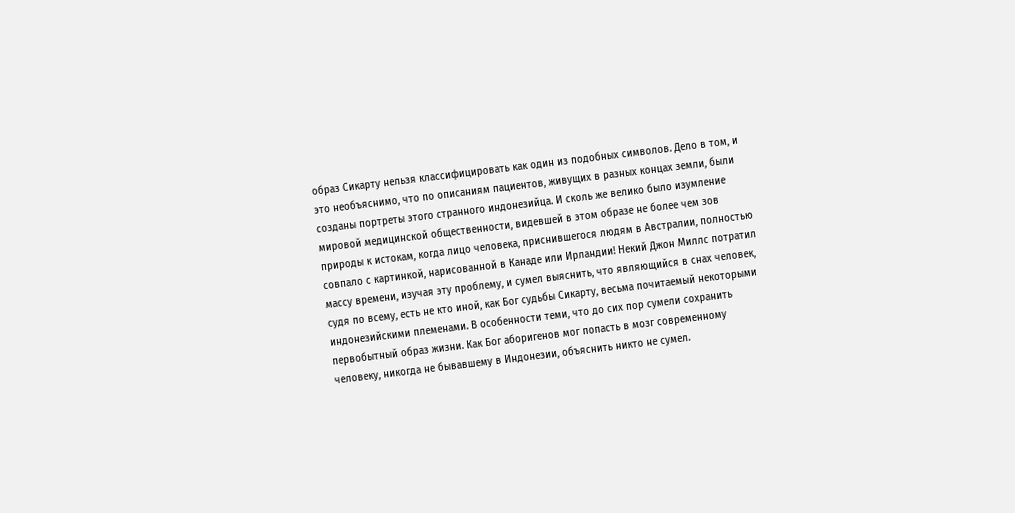образ Сикарту нельзя классифицировать как один из подобных символов. Дело в том, и это необъяснимо, что по описаниям пациентов, живущих в разных концах земли, были созданы портреты этого странного индонезийца. И сколь же велико было изумление мировой медицинской общественности, видевшей в этом образе не более чем зов природы к истокам, когда лицо человека, приснившегося людям в Австралии, полностью совпало с картинкой, нарисованной в Канаде или Ирландии! Некий Джон Миллс потратил массу времени, изучая эту проблему, и сумел выяснить, что являющийся в снах человек, судя по всему, есть не кто иной, как Бог судьбы Сикарту, весьма почитаемый некоторыми индонезийскими племенами. В особенности теми, что до сих пор сумели сохранить первобытный образ жизни. Как Бог аборигенов мог попасть в мозг современному человеку, никогда не бывавшему в Индонезии, объяснить никто не сумел.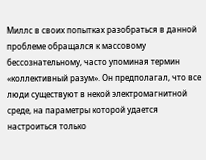Миллс в своих попытках разобраться в данной проблеме обращался к массовому бессознательному, часто упоминая термин «коллективный разум». Он предполагал, что все люди существуют в некой электромагнитной среде, на параметры которой удается настроиться только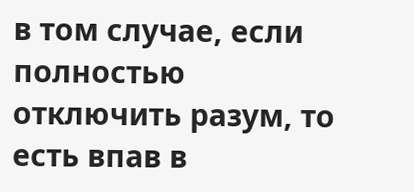в том случае, если полностью отключить разум, то есть впав в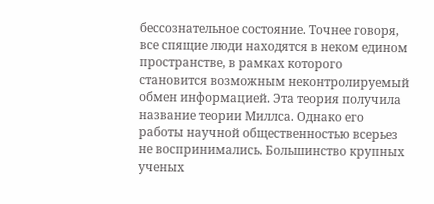бессознательное состояние. Точнее говоря, все спящие люди находятся в неком едином пространстве, в рамках которого становится возможным неконтролируемый обмен информацией. Эта теория получила название теории Миллса. Однако его работы научной общественностью всерьез не воспринимались. Большинство крупных ученых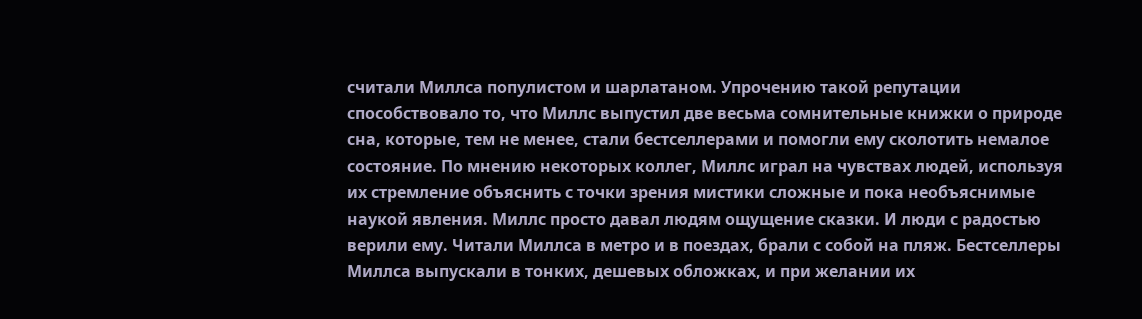считали Миллса популистом и шарлатаном. Упрочению такой репутации способствовало то, что Миллс выпустил две весьма сомнительные книжки о природе сна, которые, тем не менее, стали бестселлерами и помогли ему сколотить немалое состояние. По мнению некоторых коллег, Миллс играл на чувствах людей, используя их стремление объяснить с точки зрения мистики сложные и пока необъяснимые наукой явления. Миллс просто давал людям ощущение сказки. И люди с радостью верили ему. Читали Миллса в метро и в поездах, брали с собой на пляж. Бестселлеры Миллса выпускали в тонких, дешевых обложках, и при желании их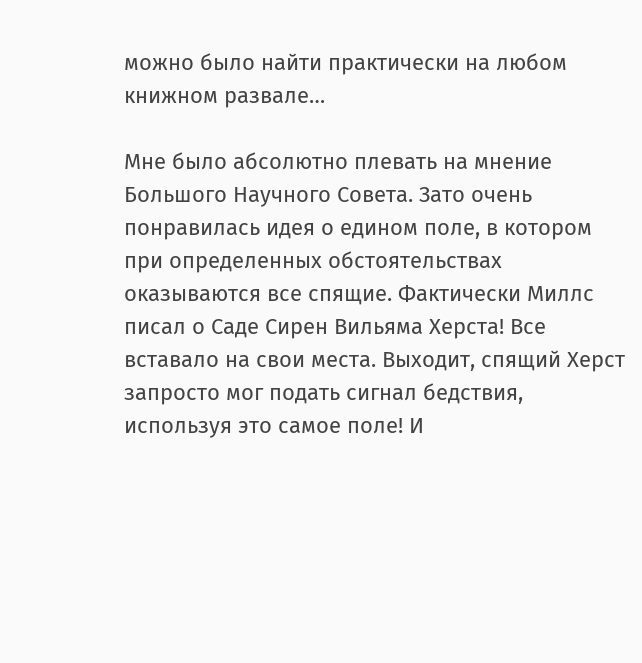можно было найти практически на любом книжном развале…

Мне было абсолютно плевать на мнение Большого Научного Совета. Зато очень понравилась идея о едином поле, в котором при определенных обстоятельствах оказываются все спящие. Фактически Миллс писал о Саде Сирен Вильяма Херста! Все вставало на свои места. Выходит, спящий Херст запросто мог подать сигнал бедствия, используя это самое поле! И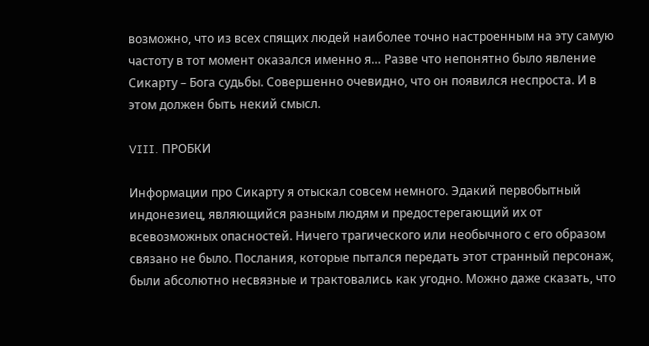возможно, что из всех спящих людей наиболее точно настроенным на эту самую частоту в тот момент оказался именно я… Разве что непонятно было явление Сикарту – Бога судьбы. Совершенно очевидно, что он появился неспроста. И в этом должен быть некий смысл.

VIII. ПРОБКИ

Информации про Сикарту я отыскал совсем немного. Эдакий первобытный индонезиец, являющийся разным людям и предостерегающий их от всевозможных опасностей. Ничего трагического или необычного с его образом связано не было. Послания, которые пытался передать этот странный персонаж, были абсолютно несвязные и трактовались как угодно. Можно даже сказать, что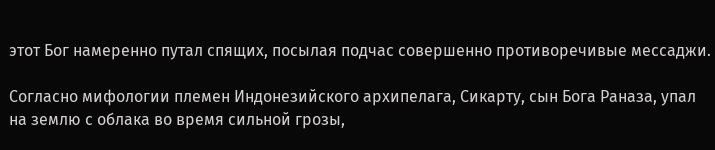этот Бог намеренно путал спящих, посылая подчас совершенно противоречивые мессаджи.

Согласно мифологии племен Индонезийского архипелага, Сикарту, сын Бога Раназа, упал на землю с облака во время сильной грозы,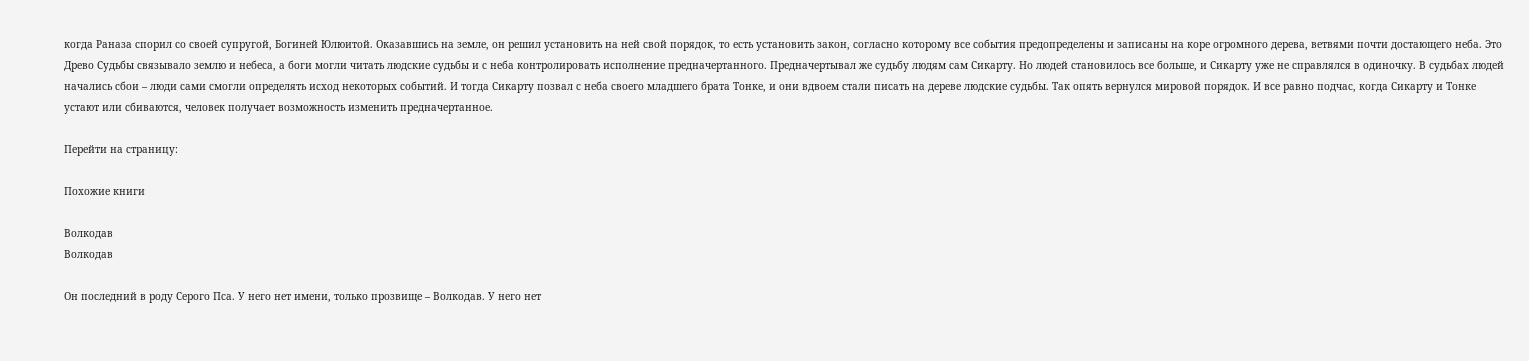когда Раназа спорил со своей супругой, Богиней Юлюитой. Оказавшись на земле, он решил установить на ней свой порядок, то есть установить закон, согласно которому все события предопределены и записаны на коре огромного дерева, ветвями почти достающего неба. Это Древо Судьбы связывало землю и небеса, а боги могли читать людские судьбы и с неба контролировать исполнение предначертанного. Предначертывал же судьбу людям сам Сикарту. Но людей становилось все больше, и Сикарту уже не справлялся в одиночку. В судьбах людей начались сбои – люди сами смогли определять исход некоторых событий. И тогда Сикарту позвал с неба своего младшего брата Тонке, и они вдвоем стали писать на дереве людские судьбы. Так опять вернулся мировой порядок. И все равно подчас, когда Сикарту и Тонке устают или сбиваются, человек получает возможность изменить предначертанное.

Перейти на страницу:

Похожие книги

Волкодав
Волкодав

Он последний в роду Серого Пса. У него нет имени, только прозвище – Волкодав. У него нет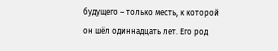будущего – только месть, к которой он шёл одиннадцать лет. Его род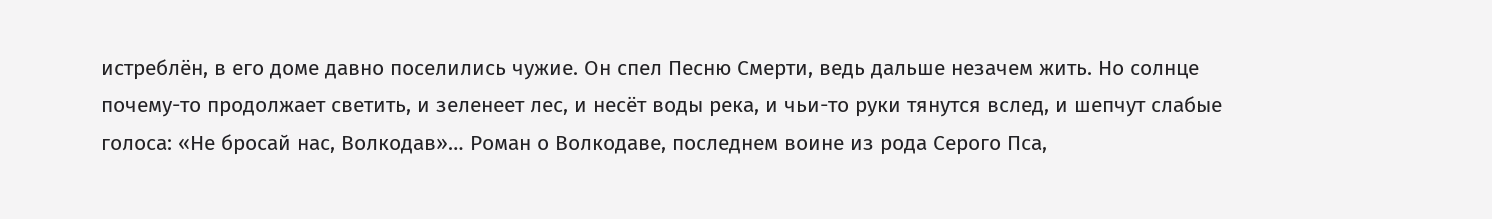истреблён, в его доме давно поселились чужие. Он спел Песню Смерти, ведь дальше незачем жить. Но солнце почему-то продолжает светить, и зеленеет лес, и несёт воды река, и чьи-то руки тянутся вслед, и шепчут слабые голоса: «Не бросай нас, Волкодав»… Роман о Волкодаве, последнем воине из рода Серого Пса,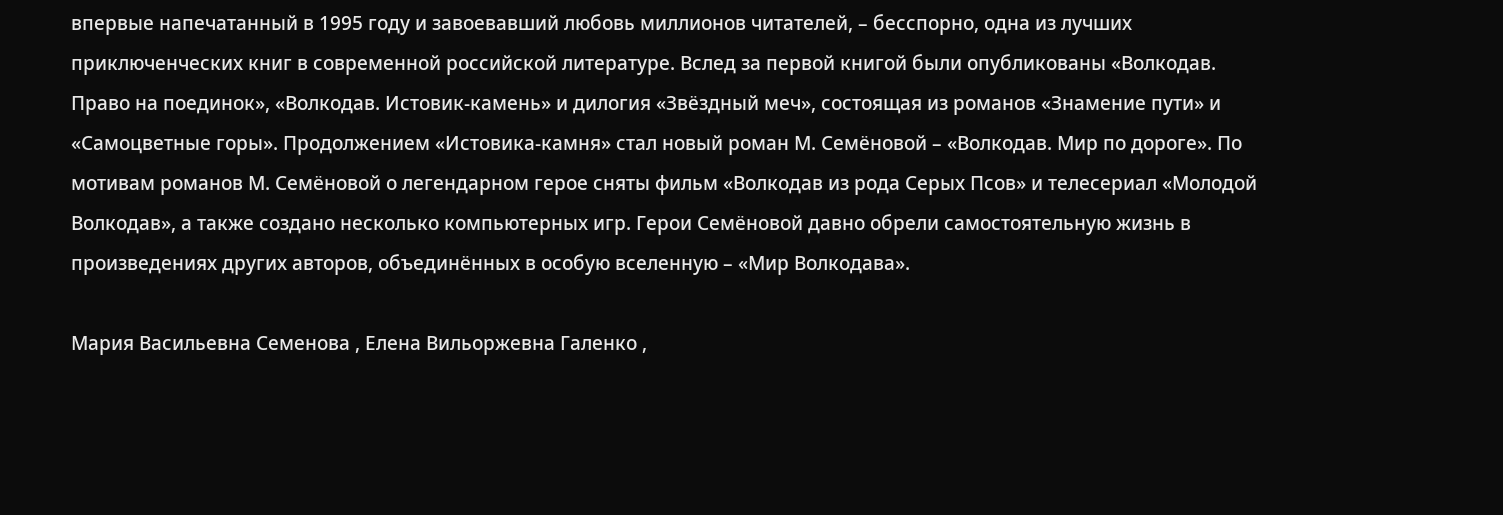впервые напечатанный в 1995 году и завоевавший любовь миллионов читателей, – бесспорно, одна из лучших приключенческих книг в современной российской литературе. Вслед за первой книгой были опубликованы «Волкодав. Право на поединок», «Волкодав. Истовик-камень» и дилогия «Звёздный меч», состоящая из романов «Знамение пути» и «Самоцветные горы». Продолжением «Истовика-камня» стал новый роман М. Семёновой – «Волкодав. Мир по дороге». По мотивам романов М. Семёновой о легендарном герое сняты фильм «Волкодав из рода Серых Псов» и телесериал «Молодой Волкодав», а также создано несколько компьютерных игр. Герои Семёновой давно обрели самостоятельную жизнь в произведениях других авторов, объединённых в особую вселенную – «Мир Волкодава».

Мария Васильевна Семенова , Елена Вильоржевна Галенко ,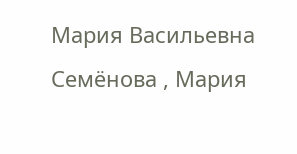Мария Васильевна Семёнова , Мария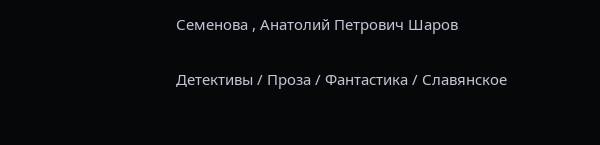Семенова , Анатолий Петрович Шаров

Детективы / Проза / Фантастика / Славянское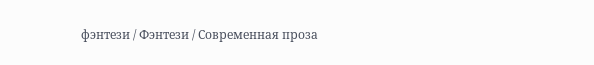фэнтези / Фэнтези / Современная проза